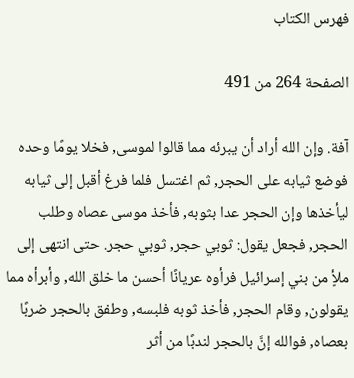فهرس الكتاب

الصفحة 264 من 491

آفة. وإن الله أراد أن يبرئه مما قالوا لموسى, فخلا يومًا وحده فوضع ثيابه على الحجر, ثم اغتسل فلما فرغ أقبل إلى ثيابه ليأخذها وإن الحجر عدا بثوبه, فأخذ موسى عصاه وطلب الحجر, فجعل يقول: ثوبي حجر, ثوبي حجر. حتى انتهى إلى ملأٍ من بني إسرائيل فرأوه عريانًا أحسن ما خلق الله, وأبرأه مما يقولون, وقام الحجر, فأخذ ثوبه فلبسه, وطفق بالحجر ضربًا بعصاه, فوالله إنَّ بالحجر لندبًا من أثر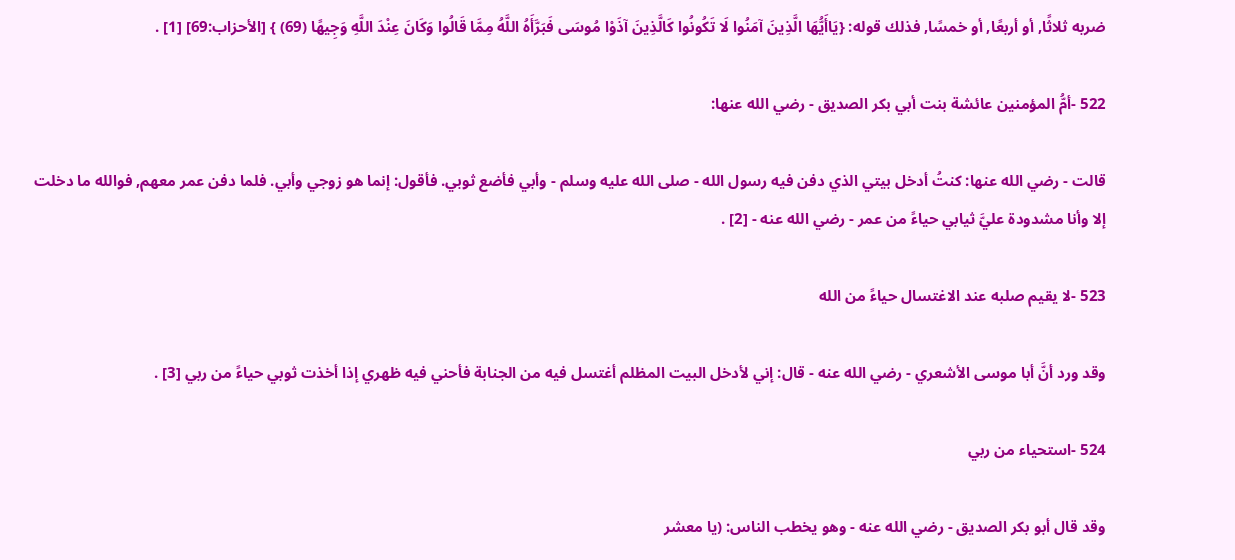ضربه ثلاثًا, أو أربعًا, أو خمسًا, فذلك قوله: {يَاأَيُّهَا الَّذِينَ آمَنُوا لَا تَكُونُوا كَالَّذِينَ آذَوْا مُوسَى فَبَرَّأَهُ اللَّهُ مِمَّا قَالُوا وَكَانَ عِنْدَ اللَّهِ وَجِيهًا (69) } [الأحزاب:69] [1] .

522 -أمُّ المؤمنين عائشة بنت أبي بكر الصديق - رضي الله عنها:

قالت - رضي الله عنها: كنتُ أدخل بيتي الذي دفن فيه رسول الله - صلى الله عليه وسلم - وأبي فأضع ثوبي. فأقول: إنما هو زوجي وأبي. فلما دفن عمر معهم, فوالله ما دخلت إلا وأنا مشدودة عليَّ ثيابي حياءً من عمر - رضي الله عنه - [2] .

523 -لا يقيم صلبه عند الاغتسال حياءً من الله

وقد ورد أنَّ أبا موسى الأشعري - رضي الله عنه - قال: إني لأدخل البيت المظلم أغتسل فيه من الجنابة فأحني فيه ظهري إذا أخذت ثوبي حياءً من ربي [3] .

524 -استحياء من ربي

وقد قال أبو بكر الصديق - رضي الله عنه - وهو يخطب الناس: (يا معشر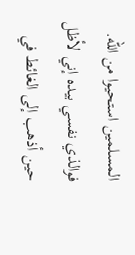المسلمين استحيوا من الله. فوالذي نفسي بيده إني لأظل حين أذهب إلى الغائط في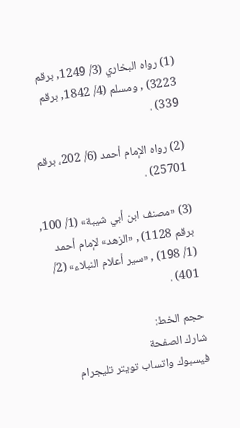(1) رواه البخاري (3/ 1249, برقم 3223) , ومسلم (4/ 1842, برقم 339) .

(2) رواه الإمام أحمد (6/ 202، برقم 25701) .

(3) «مصنف ابن أبي شيبة» (1/ 100, برقم 1128) , «الزهد» لإمام أحمد (1/ 198) , «سير أعلام النبلاء» (2/ 401) .

حجم الخط:
شارك الصفحة
فيسبوك واتساب تويتر تليجرام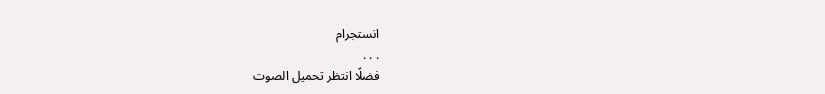انستجرام
. . .
فضلًا انتظر تحميل الصوت